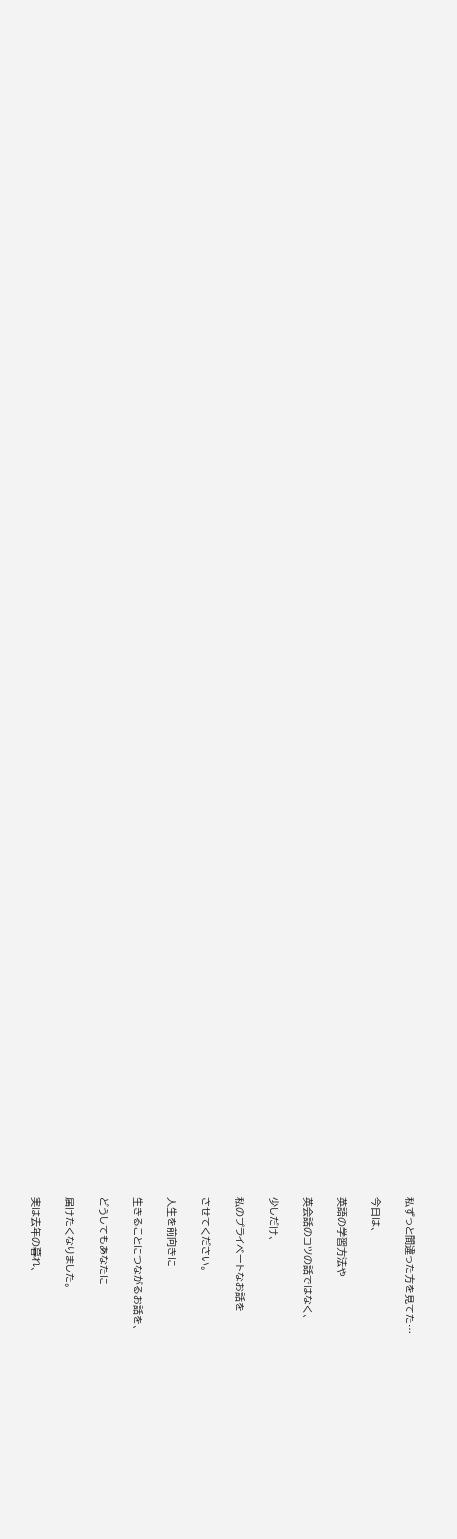私ずっと間違った方を見てた…

今日は、

英語の学習方法や

英会話のコツの話ではなく、

少しだけ、

私のプライベートなお話を

させてください。

人生を前向きに

生きることにつながるお話を、

どうしてもあなたに

届けたくなりました。

実は去年の暮れ、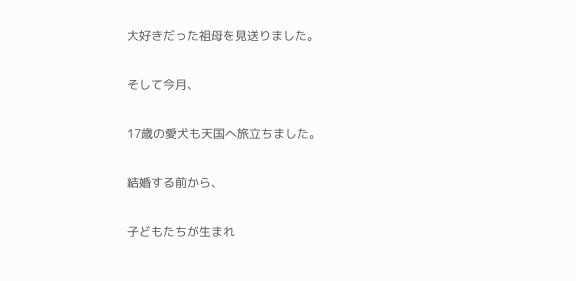大好きだった祖母を見送りました。

そして今月、

17歳の愛犬も天国へ旅立ちました。

結婚する前から、

子どもたちが生まれ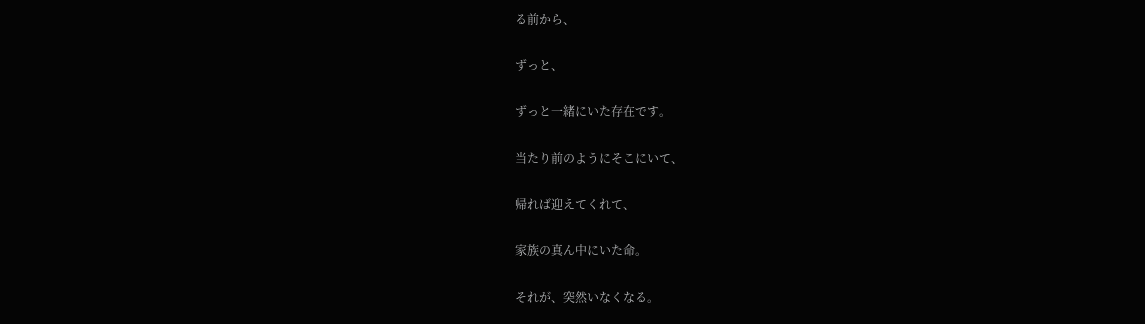る前から、

ずっと、

ずっと一緒にいた存在です。

当たり前のようにそこにいて、

帰れば迎えてくれて、

家族の真ん中にいた命。

それが、突然いなくなる。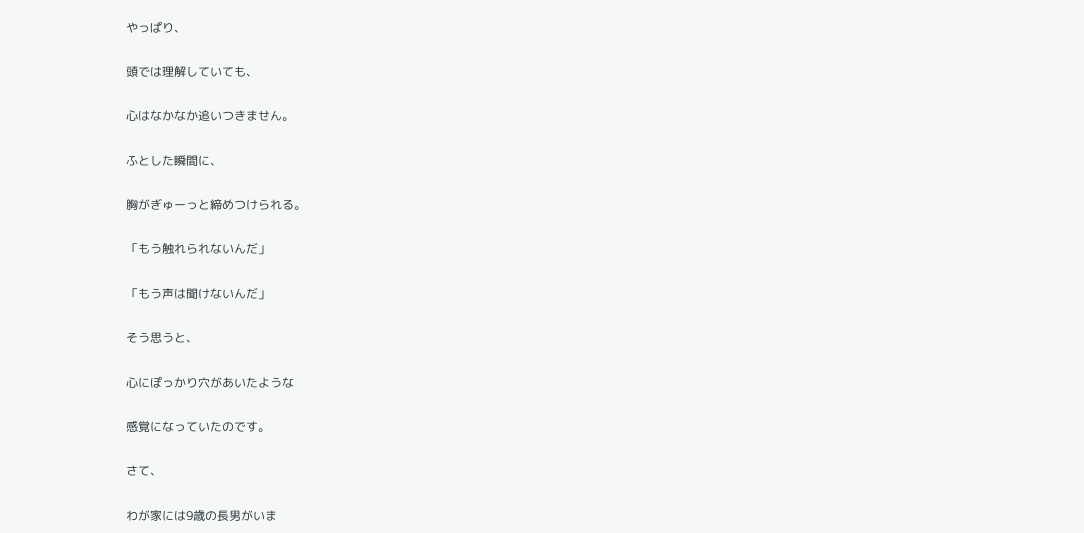やっぱり、

頭では理解していても、

心はなかなか追いつきません。

ふとした瞬間に、

胸がぎゅーっと締めつけられる。

「もう触れられないんだ」

「もう声は聞けないんだ」

そう思うと、

心にぽっかり穴があいたような

感覚になっていたのです。

さて、

わが家には9歳の長男がいま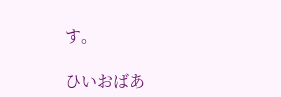す。

ひいおばあ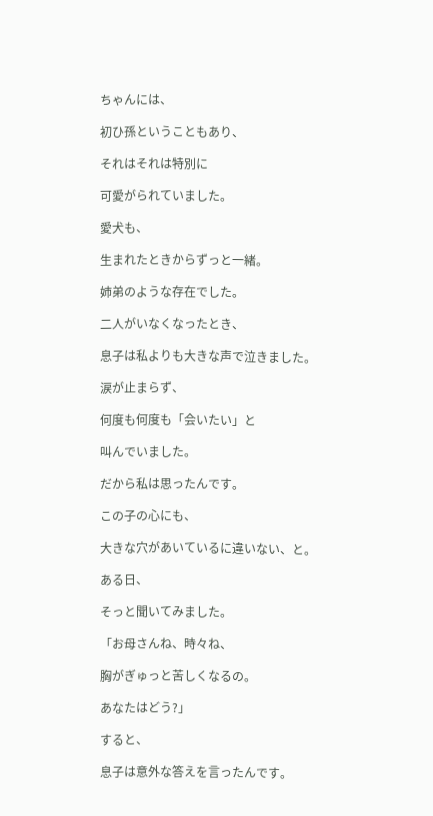ちゃんには、

初ひ孫ということもあり、

それはそれは特別に

可愛がられていました。

愛犬も、

生まれたときからずっと一緒。

姉弟のような存在でした。

二人がいなくなったとき、

息子は私よりも大きな声で泣きました。

涙が止まらず、

何度も何度も「会いたい」と

叫んでいました。

だから私は思ったんです。

この子の心にも、

大きな穴があいているに違いない、と。

ある日、

そっと聞いてみました。

「お母さんね、時々ね、

胸がぎゅっと苦しくなるの。

あなたはどう?」

すると、

息子は意外な答えを言ったんです。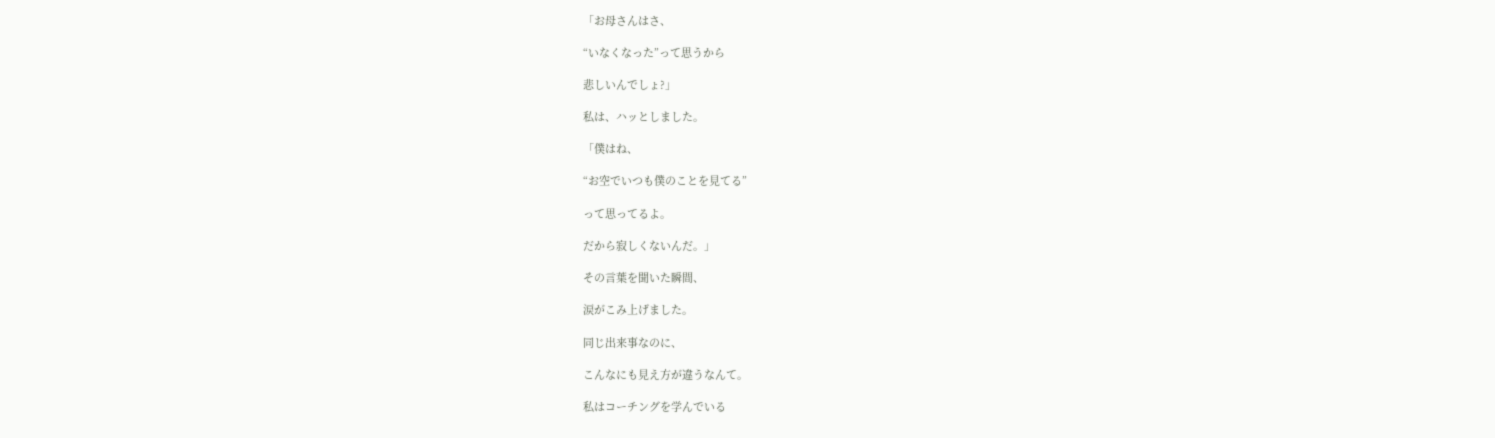「お母さんはさ、

“いなくなった”って思うから

悲しいんでしょ?」

私は、ハッとしました。

「僕はね、

“お空でいつも僕のことを見てる”

って思ってるよ。

だから寂しくないんだ。」

その言葉を聞いた瞬間、

涙がこみ上げました。

同じ出来事なのに、

こんなにも見え方が違うなんて。

私はコーチングを学んでいる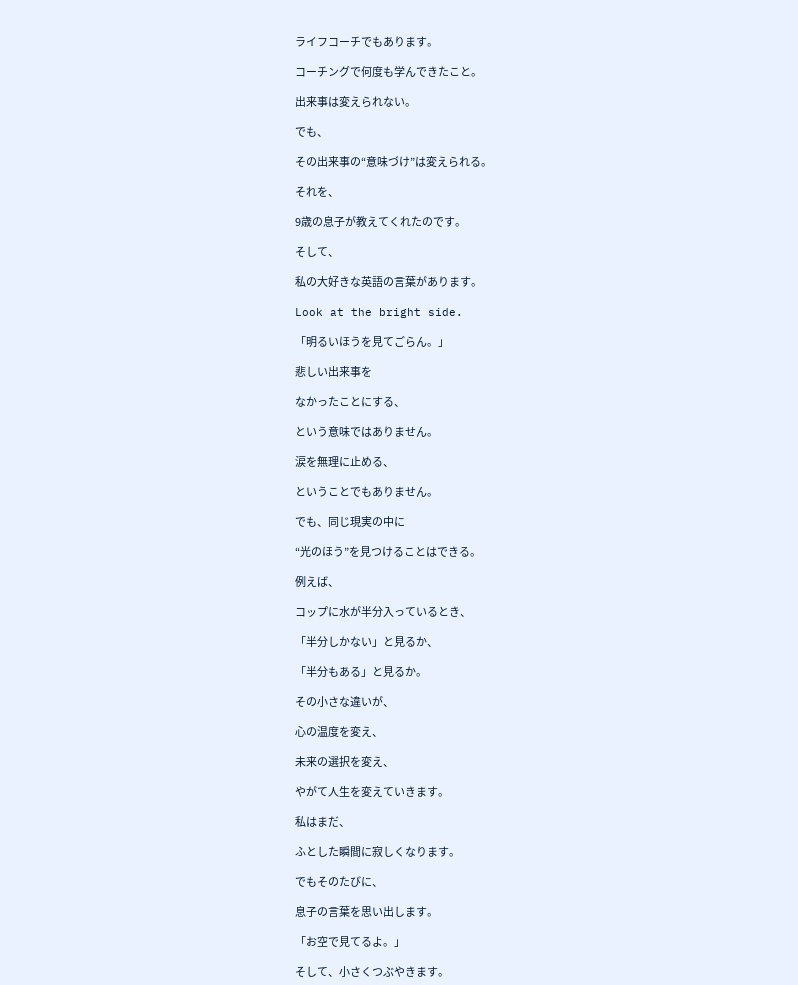ライフコーチでもあります。

コーチングで何度も学んできたこと。

出来事は変えられない。

でも、

その出来事の“意味づけ”は変えられる。

それを、

9歳の息子が教えてくれたのです。

そして、

私の大好きな英語の言葉があります。

Look at the bright side.

「明るいほうを見てごらん。」

悲しい出来事を

なかったことにする、

という意味ではありません。

涙を無理に止める、

ということでもありません。

でも、同じ現実の中に

“光のほう”を見つけることはできる。

例えば、

コップに水が半分入っているとき、

「半分しかない」と見るか、

「半分もある」と見るか。

その小さな違いが、

心の温度を変え、

未来の選択を変え、

やがて人生を変えていきます。

私はまだ、

ふとした瞬間に寂しくなります。

でもそのたびに、

息子の言葉を思い出します。

「お空で見てるよ。」

そして、小さくつぶやきます。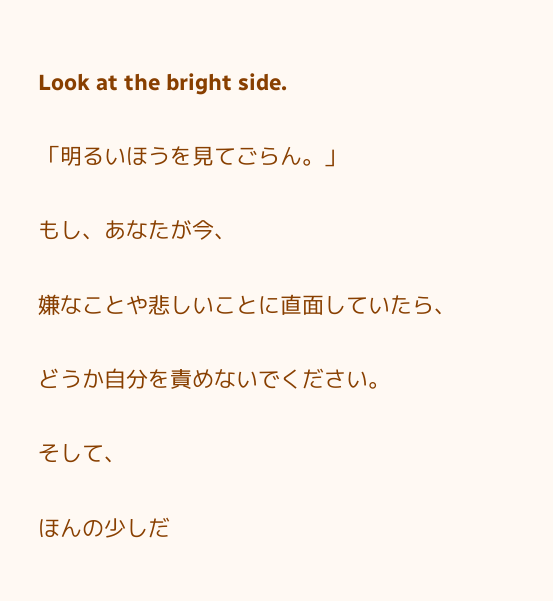Look at the bright side.

「明るいほうを見てごらん。」

もし、あなたが今、

嫌なことや悲しいことに直面していたら、

どうか自分を責めないでください。

そして、

ほんの少しだ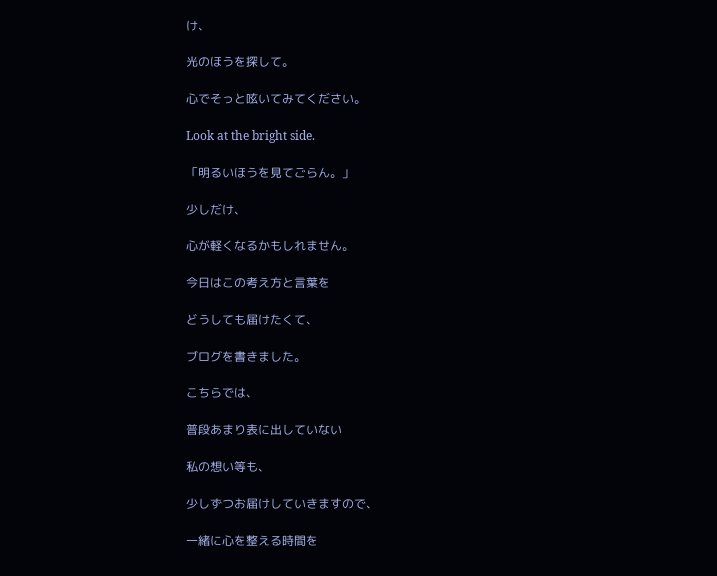け、

光のほうを探して。

心でそっと呟いてみてください。

Look at the bright side.

「明るいほうを見てごらん。」

少しだけ、

心が軽くなるかもしれません。

今日はこの考え方と言葉を

どうしても届けたくて、

ブログを書きました。

こちらでは、

普段あまり表に出していない

私の想い等も、

少しずつお届けしていきますので、

一緒に心を整える時間を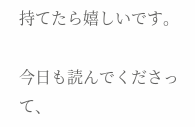持てたら嬉しいです。

今日も読んでくださって、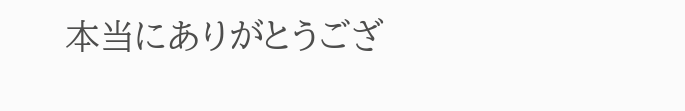本当にありがとうござ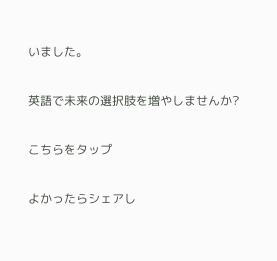いました。

英語で未来の選択肢を増やしませんか?

こちらをタップ

よかったらシェアし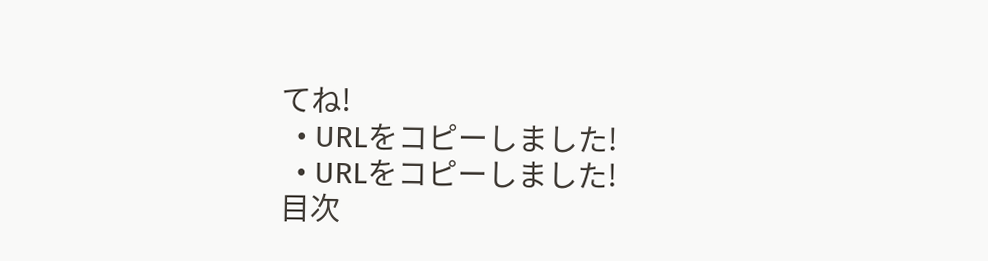てね!
  • URLをコピーしました!
  • URLをコピーしました!
目次